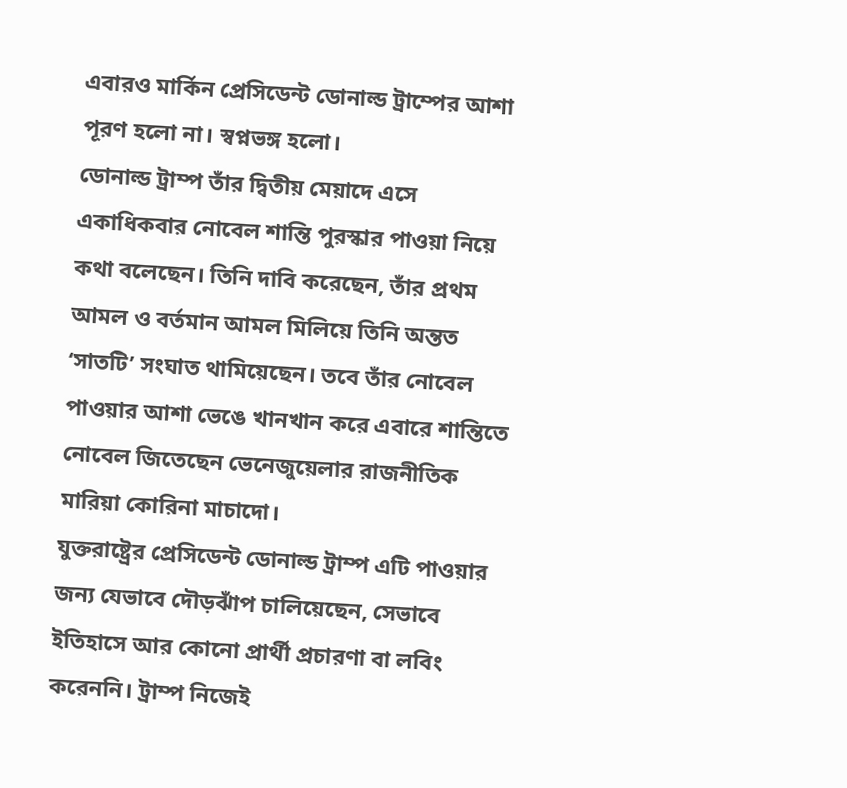এবারও মার্কিন প্রেসিডেন্ট ডোনাল্ড ট্রাম্পের আশা পূরণ হলো না। স্বপ্নভঙ্গ হলো।
ডোনাল্ড ট্রাম্প তাঁর দ্বিতীয় মেয়াদে এসে একাধিকবার নোবেল শান্তি পুরস্কার পাওয়া নিয়ে কথা বলেছেন। তিনি দাবি করেছেন, তাঁর প্রথম আমল ও বর্তমান আমল মিলিয়ে তিনি অন্তত ‘সাতটি’ সংঘাত থামিয়েছেন। তবে তাঁর নোবেল পাওয়ার আশা ভেঙে খানখান করে এবারে শান্তিতে নোবেল জিতেছেন ভেনেজুয়েলার রাজনীতিক মারিয়া কোরিনা মাচাদো।
যুক্তরাষ্ট্রের প্রেসিডেন্ট ডোনাল্ড ট্রাম্প এটি পাওয়ার জন্য যেভাবে দৌড়ঝাঁপ চালিয়েছেন, সেভাবে ইতিহাসে আর কোনো প্রার্থী প্রচারণা বা লবিং করেননি। ট্রাম্প নিজেই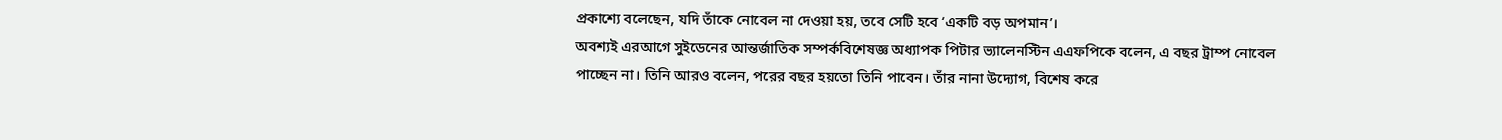প্রকাশ্যে বলেছেন, যদি তাঁকে নোবেল না দেওয়া হয়, তবে সেটি হবে ‘একটি বড় অপমান’।
অবশ্যই এরআগে সুইডেনের আন্তর্জাতিক সম্পর্কবিশেষজ্ঞ অধ্যাপক পিটার ভ্যালেনস্টিন এএফপিকে বলেন, এ বছর ট্রাম্প নোবেল পাচ্ছেন না। তিনি আরও বলেন, পরের বছর হয়তো তিনি পাবেন। তাঁর নানা উদ্যোগ, বিশেষ করে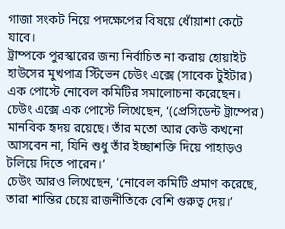গাজা সংকট নিয়ে পদক্ষেপের বিষয়ে ধোঁয়াশা কেটে যাবে।
ট্রাম্পকে পুরস্কারের জন্য নির্বাচিত না করায় হোয়াইট হাউসের মুখপাত্র স্টিভেন চেউং এক্সে (সাবেক টুইটার) এক পোস্টে নোবেল কমিটির সমালোচনা করেছেন।
চেউং এক্সে এক পোস্টে লিখেছেন, ‘(প্রেসিডেন্ট ট্রাম্পের) মানবিক হৃদয় রয়েছে। তাঁর মতো আর কেউ কখনো আসবেন না, যিনি শুধু তাঁর ইচ্ছাশক্তি দিয়ে পাহাড়ও টলিয়ে দিতে পারেন।’
চেউং আরও লিখেছেন, ‘নোবেল কমিটি প্রমাণ করেছে, তারা শান্তির চেয়ে রাজনীতিকে বেশি গুরুত্ব দেয়।’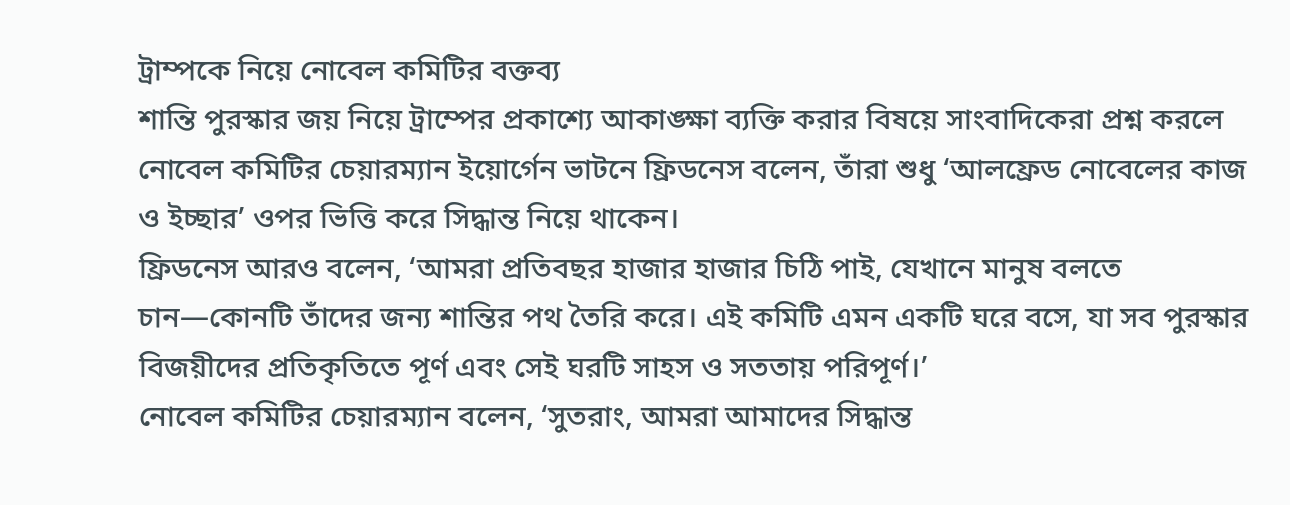ট্রাম্পকে নিয়ে নোবেল কমিটির বক্তব্য
শান্তি পুরস্কার জয় নিয়ে ট্রাম্পের প্রকাশ্যে আকাঙ্ক্ষা ব্যক্তি করার বিষয়ে সাংবাদিকেরা প্রশ্ন করলে নোবেল কমিটির চেয়ারম্যান ইয়োর্গেন ভাটনে ফ্রিডনেস বলেন, তাঁরা শুধু ‘আলফ্রেড নোবেলের কাজ ও ইচ্ছার’ ওপর ভিত্তি করে সিদ্ধান্ত নিয়ে থাকেন।
ফ্রিডনেস আরও বলেন, ‘আমরা প্রতিবছর হাজার হাজার চিঠি পাই, যেখানে মানুষ বলতে চান—কোনটি তাঁদের জন্য শান্তির পথ তৈরি করে। এই কমিটি এমন একটি ঘরে বসে, যা সব পুরস্কার বিজয়ীদের প্রতিকৃতিতে পূর্ণ এবং সেই ঘরটি সাহস ও সততায় পরিপূর্ণ।’
নোবেল কমিটির চেয়ারম্যান বলেন, ‘সুতরাং, আমরা আমাদের সিদ্ধান্ত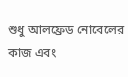শুধু আলফ্রেড নোবেলের কাজ এবং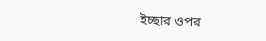ইচ্ছার ওপর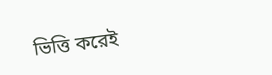ভিত্তি করেই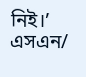নিই।’
এসএন/